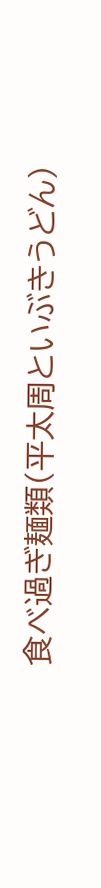食べ過ぎ麺類(平太周といぶきうどん)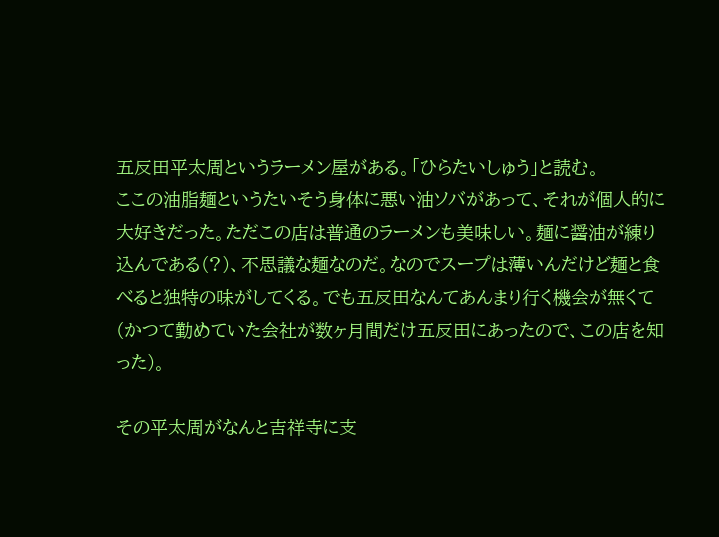五反田平太周というラーメン屋がある。「ひらたいしゅう」と読む。
ここの油脂麺というたいそう身体に悪い油ソバがあって、それが個人的に大好きだった。ただこの店は普通のラーメンも美味しい。麺に醤油が練り込んである(?)、不思議な麺なのだ。なのでスープは薄いんだけど麺と食べると独特の味がしてくる。でも五反田なんてあんまり行く機会が無くて(かつて勤めていた会社が数ヶ月間だけ五反田にあったので、この店を知った)。

その平太周がなんと吉祥寺に支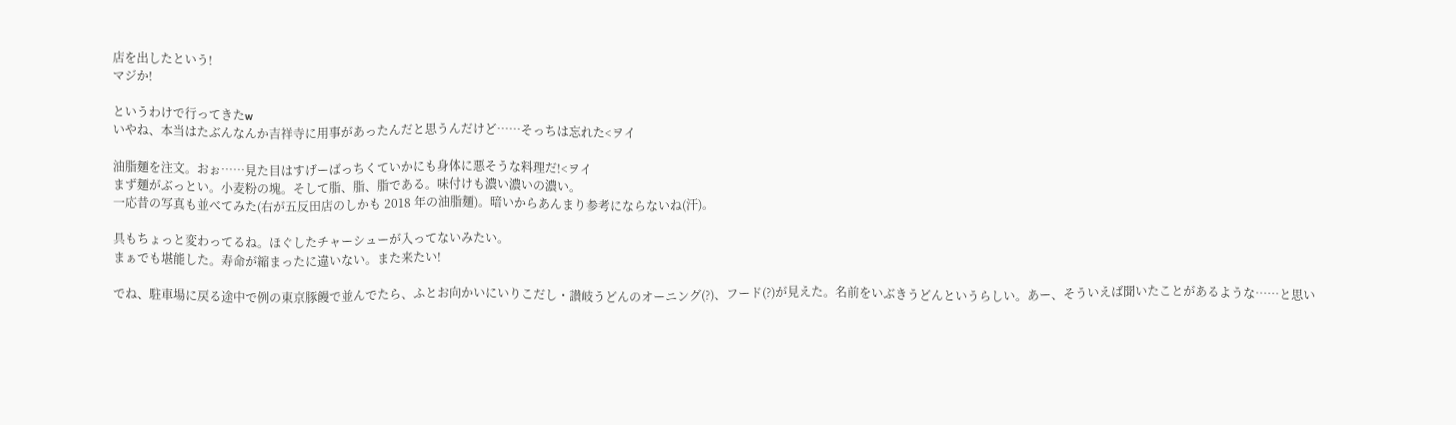店を出したという!
マジか!

というわけで行ってきたw
いやね、本当はたぶんなんか吉祥寺に用事があったんだと思うんだけど……そっちは忘れた<ヲイ

油脂麺を注文。おぉ……見た目はすげーばっちくていかにも身体に悪そうな料理だ!<ヲイ
まず麺がぶっとい。小麦粉の塊。そして脂、脂、脂である。味付けも濃い濃いの濃い。
一応昔の写真も並べてみた(右が五反田店のしかも 2018 年の油脂麺)。暗いからあんまり参考にならないね(汗)。

具もちょっと変わってるね。ほぐしたチャーシューが入ってないみたい。
まぁでも堪能した。寿命が縮まったに違いない。また来たい!

でね、駐車場に戻る途中で例の東京豚饅で並んでたら、ふとお向かいにいりこだし・讃岐うどんのオーニング(?)、フード(?)が見えた。名前をいぶきうどんというらしい。あー、そういえば聞いたことがあるような……と思い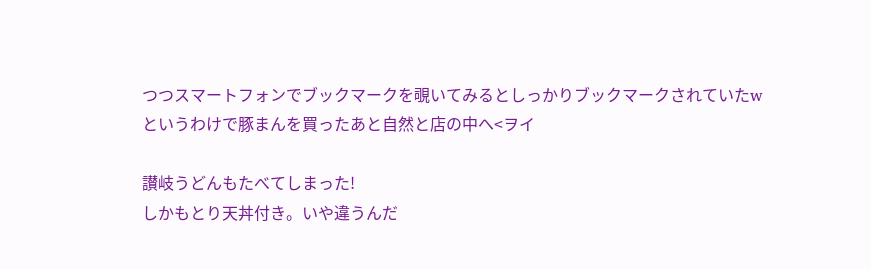つつスマートフォンでブックマークを覗いてみるとしっかりブックマークされていたw
というわけで豚まんを買ったあと自然と店の中へ<ヲイ

讃岐うどんもたべてしまった!
しかもとり天丼付き。いや違うんだ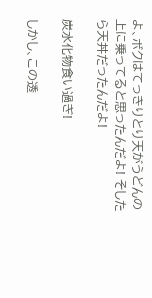よ、ボクはてっきりとり天がうどんの上に乗ってると思ったんだよ! そしたら天丼だったんだよ!

炭水化物食い過ぎ!

しかし、この透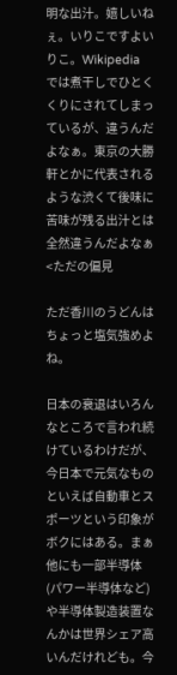明な出汁。嬉しいねぇ。いりこですよいりこ。Wikipedia では煮干しでひとくくりにされてしまっているが、違うんだよなぁ。東京の大勝軒とかに代表されるような渋くて後味に苦味が残る出汁とは全然違うんだよなぁ<ただの偏見

ただ香川のうどんはちょっと塩気強めよね。

日本の衰退はいろんなところで言われ続けているわけだが、今日本で元気なものといえば自動車とスポーツという印象がボクにはある。まぁ他にも一部半導体(パワー半導体など)や半導体製造装置なんかは世界シェア高いんだけれども。今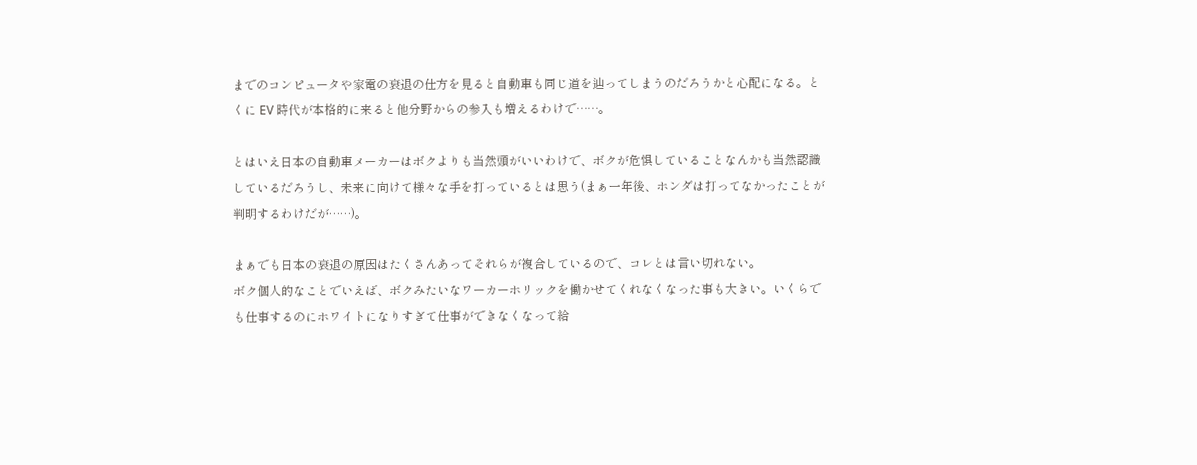までのコンピュータや家電の衰退の仕方を見ると自動車も同じ道を辿ってしまうのだろうかと心配になる。とくに EV 時代が本格的に来ると他分野からの参入も増えるわけで……。

とはいえ日本の自動車メーカーはボクよりも当然頭がいいわけで、ボクが危惧していることなんかも当然認識しているだろうし、未来に向けて様々な手を打っているとは思う(まぁ一年後、ホンダは打ってなかったことが判明するわけだが……)。

まぁでも日本の衰退の原因はたくさんあってそれらが複合しているので、コレとは言い切れない。
ボク個人的なことでいえば、ボクみたいなワーカーホリックを働かせてくれなくなった事も大きい。いくらでも仕事するのにホワイトになりすぎて仕事ができなくなって給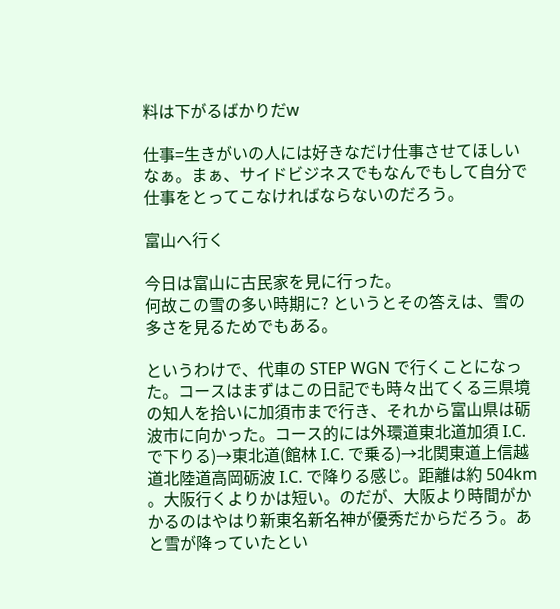料は下がるばかりだw

仕事=生きがいの人には好きなだけ仕事させてほしいなぁ。まぁ、サイドビジネスでもなんでもして自分で仕事をとってこなければならないのだろう。

富山へ行く

今日は富山に古民家を見に行った。
何故この雪の多い時期に? というとその答えは、雪の多さを見るためでもある。

というわけで、代車の STEP WGN で行くことになった。コースはまずはこの日記でも時々出てくる三県境の知人を拾いに加須市まで行き、それから富山県は砺波市に向かった。コース的には外環道東北道加須 I.C. で下りる)→東北道(館林 I.C. で乗る)→北関東道上信越道北陸道高岡砺波 I.C. で降りる感じ。距離は約 504km 。大阪行くよりかは短い。のだが、大阪より時間がかかるのはやはり新東名新名神が優秀だからだろう。あと雪が降っていたとい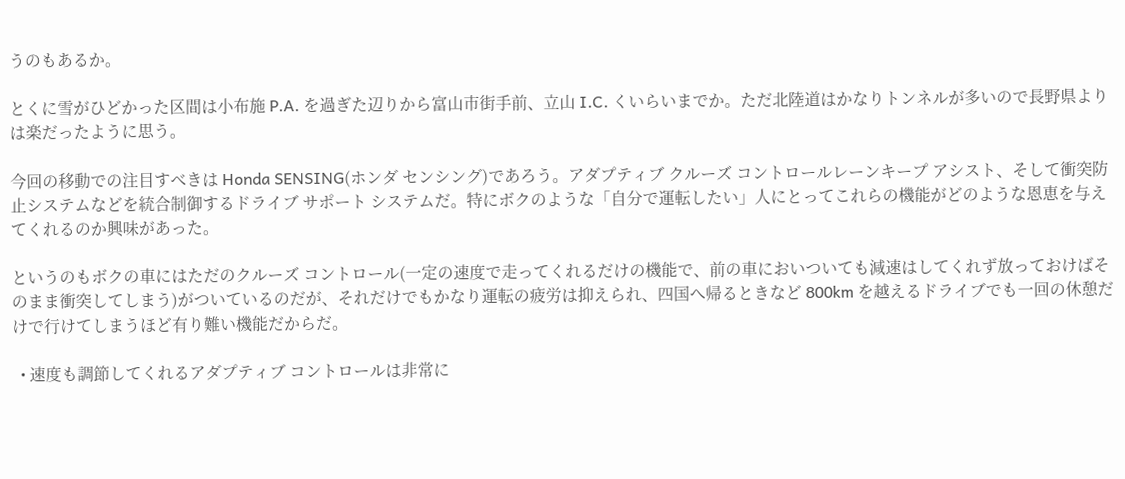うのもあるか。

とくに雪がひどかった区間は小布施 P.A. を過ぎた辺りから富山市街手前、立山 I.C. くいらいまでか。ただ北陸道はかなりトンネルが多いので長野県よりは楽だったように思う。

今回の移動での注目すべきは Honda SENSING(ホンダ センシング)であろう。アダプティブ クルーズ コントロールレーンキープ アシスト、そして衝突防止システムなどを統合制御するドライブ サポート システムだ。特にボクのような「自分で運転したい」人にとってこれらの機能がどのような恩恵を与えてくれるのか興味があった。

というのもボクの車にはただのクルーズ コントロール(一定の速度で走ってくれるだけの機能で、前の車においついても減速はしてくれず放っておけばそのまま衝突してしまう)がついているのだが、それだけでもかなり運転の疲労は抑えられ、四国へ帰るときなど 800km を越えるドライブでも一回の休憩だけで行けてしまうほど有り難い機能だからだ。

  • 速度も調節してくれるアダプティブ コントロールは非常に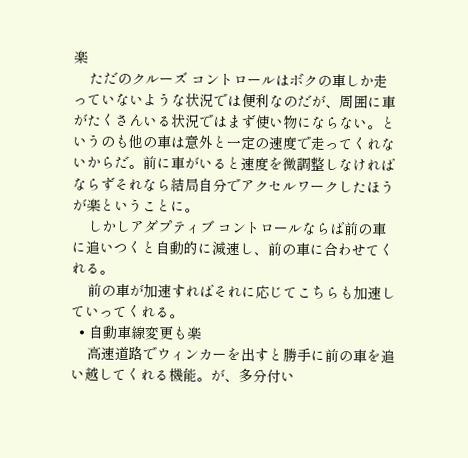楽
    ただのクルーズ コントロールはボクの車しか走っていないような状況では便利なのだが、周囲に車がたくさんいる状況ではまず使い物にならない。というのも他の車は意外と一定の速度で走ってくれないからだ。前に車がいると速度を微調整しなければならずそれなら結局自分でアクセルワークしたほうが楽ということに。
    しかしアダプティブ コントロールならば前の車に追いつくと自動的に減速し、前の車に合わせてくれる。
    前の車が加速すればそれに応じてこちらも加速していってくれる。
  • 自動車線変更も楽
    高速道路でウィンカーを出すと勝手に前の車を追い越してくれる機能。が、多分付い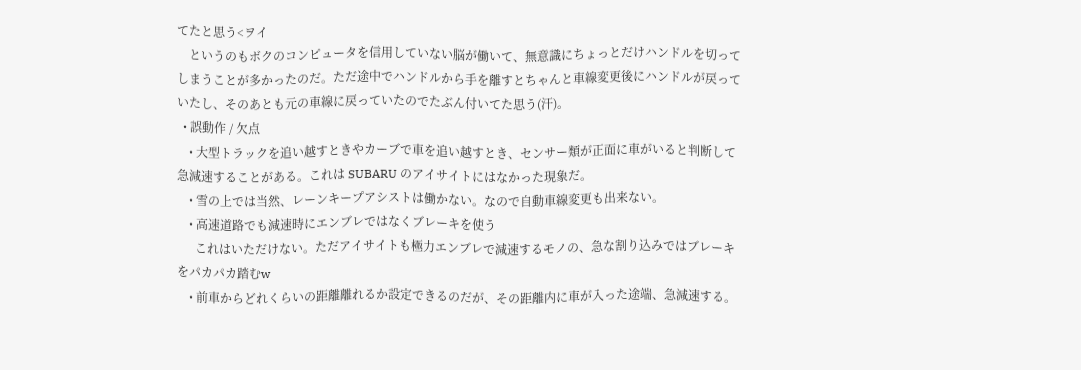てたと思う<ヲイ
    というのもボクのコンピュータを信用していない脳が働いて、無意識にちょっとだけハンドルを切ってしまうことが多かったのだ。ただ途中でハンドルから手を離すとちゃんと車線変更後にハンドルが戻っていたし、そのあとも元の車線に戻っていたのでたぶん付いてた思う(汗)。
  • 誤動作 / 欠点
    • 大型トラックを追い越すときやカーブで車を追い越すとき、センサー類が正面に車がいると判断して急減速することがある。これは SUBARU のアイサイトにはなかった現象だ。
    • 雪の上では当然、レーンキープアシストは働かない。なので自動車線変更も出来ない。
    • 高速道路でも減速時にエンブレではなくブレーキを使う
      これはいただけない。ただアイサイトも極力エンブレで減速するモノの、急な割り込みではブレーキをパカパカ踏むw
    • 前車からどれくらいの距離離れるか設定できるのだが、その距離内に車が入った途端、急減速する。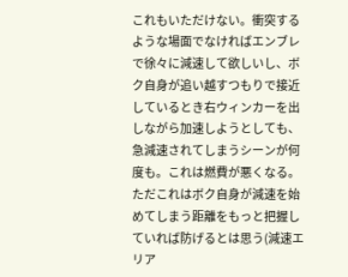これもいただけない。衝突するような場面でなければエンブレで徐々に減速して欲しいし、ボク自身が追い越すつもりで接近しているとき右ウィンカーを出しながら加速しようとしても、急減速されてしまうシーンが何度も。これは燃費が悪くなる。ただこれはボク自身が減速を始めてしまう距離をもっと把握していれば防げるとは思う(減速エリア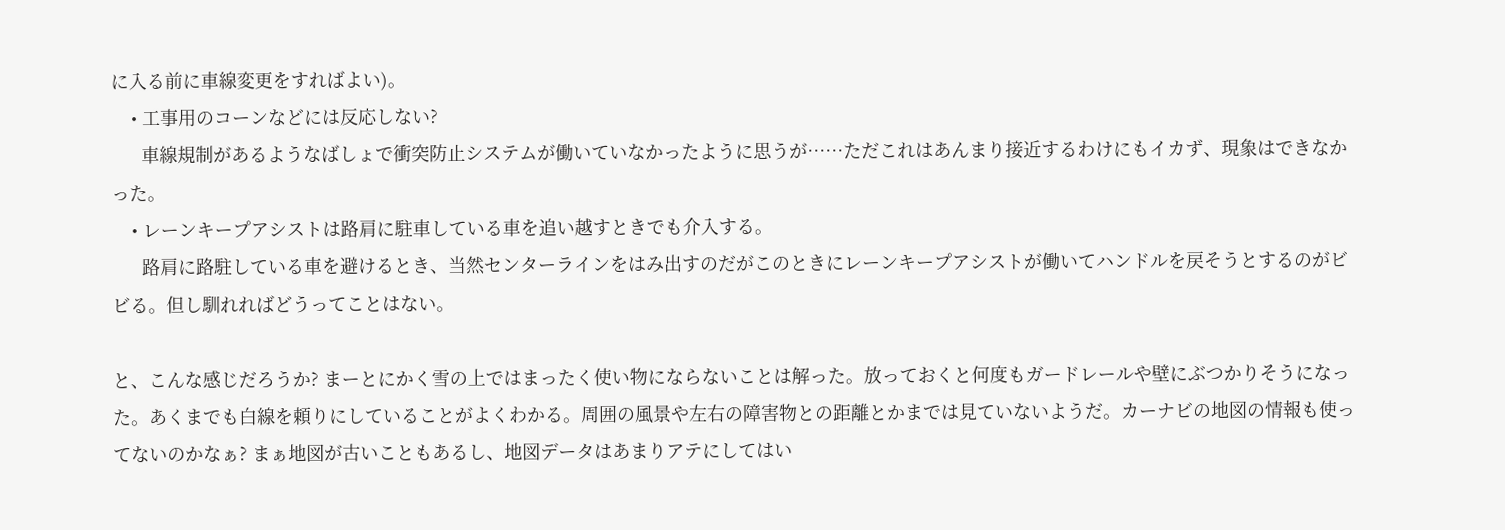に入る前に車線変更をすればよい)。
    • 工事用のコーンなどには反応しない?
      車線規制があるようなばしょで衝突防止システムが働いていなかったように思うが……ただこれはあんまり接近するわけにもイカず、現象はできなかった。
    • レーンキープアシストは路肩に駐車している車を追い越すときでも介入する。
      路肩に路駐している車を避けるとき、当然センターラインをはみ出すのだがこのときにレーンキープアシストが働いてハンドルを戻そうとするのがビビる。但し馴れればどうってことはない。

と、こんな感じだろうか? まーとにかく雪の上ではまったく使い物にならないことは解った。放っておくと何度もガードレールや壁にぶつかりそうになった。あくまでも白線を頼りにしていることがよくわかる。周囲の風景や左右の障害物との距離とかまでは見ていないようだ。カーナビの地図の情報も使ってないのかなぁ? まぁ地図が古いこともあるし、地図データはあまりアテにしてはい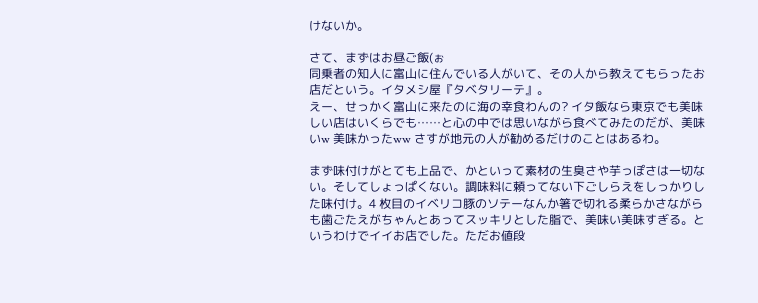けないか。

さて、まずはお昼ご飯(ぉ
同乗者の知人に富山に住んでいる人がいて、その人から教えてもらったお店だという。イタメシ屋『タベタリーテ』。
えー、せっかく富山に来たのに海の幸食わんの? イタ飯なら東京でも美味しい店はいくらでも……と心の中では思いながら食べてみたのだが、美味いw 美味かったww さすが地元の人が勧めるだけのことはあるわ。

まず味付けがとても上品で、かといって素材の生臭さや芋っぽさは一切ない。そしてしょっぱくない。調味料に頼ってない下ごしらえをしっかりした味付け。4 枚目のイベリコ豚のソテーなんか箸で切れる柔らかさながらも歯ごたえがちゃんとあってスッキリとした脂で、美味い美味すぎる。というわけでイイお店でした。ただお値段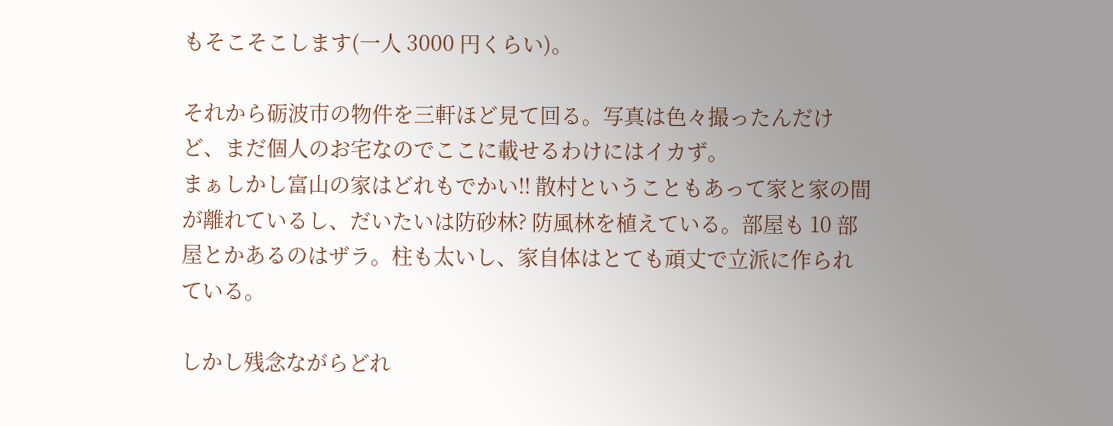もそこそこします(一人 3000 円くらい)。

それから砺波市の物件を三軒ほど見て回る。写真は色々撮ったんだけど、まだ個人のお宅なのでここに載せるわけにはイカず。
まぁしかし富山の家はどれもでかい!! 散村ということもあって家と家の間が離れているし、だいたいは防砂林? 防風林を植えている。部屋も 10 部屋とかあるのはザラ。柱も太いし、家自体はとても頑丈で立派に作られている。

しかし残念ながらどれ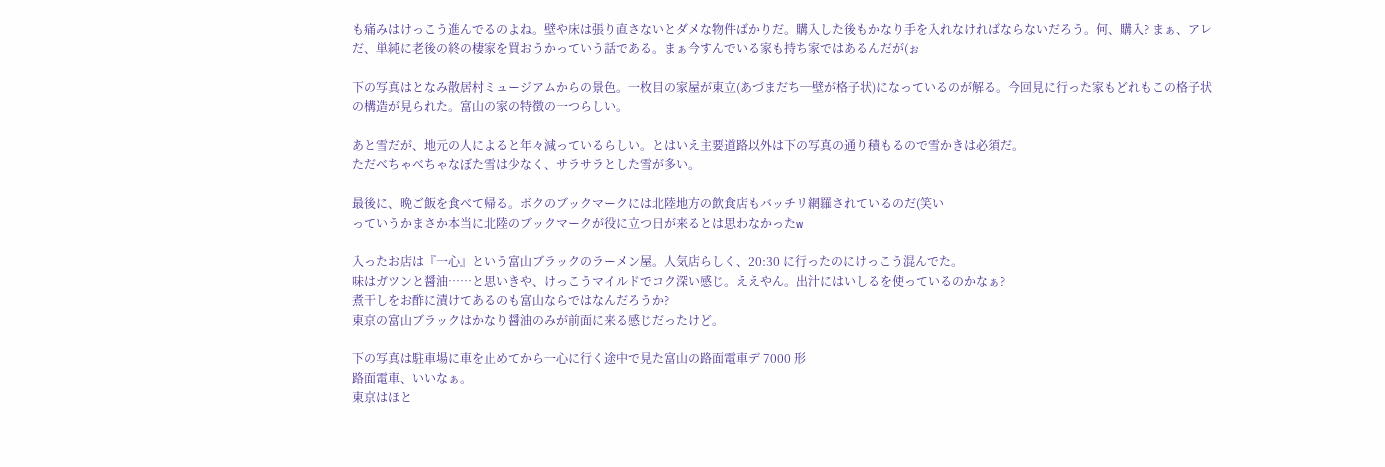も痛みはけっこう進んでるのよね。壁や床は張り直さないとダメな物件ばかりだ。購入した後もかなり手を入れなければならないだろう。何、購入? まぁ、アレだ、単純に老後の終の棲家を買おうかっていう話である。まぁ今すんでいる家も持ち家ではあるんだが(ぉ

下の写真はとなみ散居村ミュージアムからの景色。一枚目の家屋が東立(あづまだち─壁が格子状)になっているのが解る。今回見に行った家もどれもこの格子状の構造が見られた。富山の家の特徴の一つらしい。

あと雪だが、地元の人によると年々減っているらしい。とはいえ主要道路以外は下の写真の通り積もるので雪かきは必須だ。
ただべちゃべちゃなぼた雪は少なく、サラサラとした雪が多い。

最後に、晩ご飯を食べて帰る。ボクのブックマークには北陸地方の飲食店もバッチリ網羅されているのだ(笑い
っていうかまさか本当に北陸のブックマークが役に立つ日が来るとは思わなかったw

入ったお店は『一心』という富山ブラックのラーメン屋。人気店らしく、20:30 に行ったのにけっこう混んでた。
味はガツンと醤油……と思いきや、けっこうマイルドでコク深い感じ。ええやん。出汁にはいしるを使っているのかなぁ?
煮干しをお酢に漬けてあるのも富山ならではなんだろうか?
東京の富山ブラックはかなり醤油のみが前面に来る感じだったけど。

下の写真は駐車場に車を止めてから一心に行く途中で見た富山の路面電車デ 7000 形
路面電車、いいなぁ。
東京はほと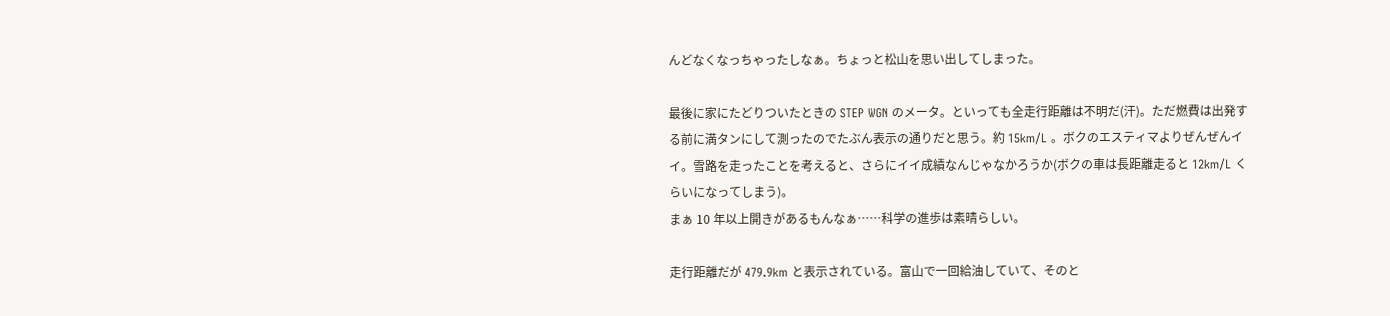んどなくなっちゃったしなぁ。ちょっと松山を思い出してしまった。

最後に家にたどりついたときの STEP WGN のメータ。といっても全走行距離は不明だ(汗)。ただ燃費は出発する前に満タンにして測ったのでたぶん表示の通りだと思う。約 15km/L 。ボクのエスティマよりぜんぜんイイ。雪路を走ったことを考えると、さらにイイ成績なんじゃなかろうか(ボクの車は長距離走ると 12km/L くらいになってしまう)。
まぁ 10 年以上開きがあるもんなぁ……科学の進歩は素晴らしい。

走行距離だが 479.9km と表示されている。富山で一回給油していて、そのと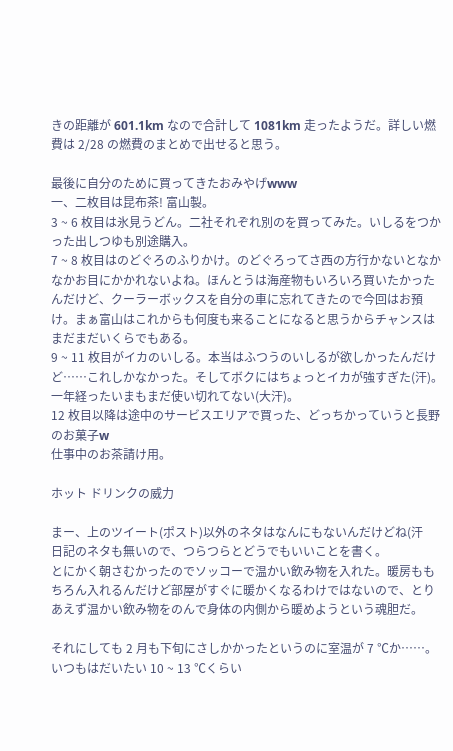きの距離が 601.1km なので合計して 1081km 走ったようだ。詳しい燃費は 2/28 の燃費のまとめで出せると思う。

最後に自分のために買ってきたおみやげwww
一、二枚目は昆布茶! 富山製。
3 ~ 6 枚目は氷見うどん。二社それぞれ別のを買ってみた。いしるをつかった出しつゆも別途購入。
7 ~ 8 枚目はのどぐろのふりかけ。のどぐろってさ西の方行かないとなかなかお目にかかれないよね。ほんとうは海産物もいろいろ買いたかったんだけど、クーラーボックスを自分の車に忘れてきたので今回はお預け。まぁ富山はこれからも何度も来ることになると思うからチャンスはまだまだいくらでもある。
9 ~ 11 枚目がイカのいしる。本当はふつうのいしるが欲しかったんだけど……これしかなかった。そしてボクにはちょっとイカが強すぎた(汗)。一年経ったいまもまだ使い切れてない(大汗)。
12 枚目以降は途中のサービスエリアで買った、どっちかっていうと長野のお菓子w
仕事中のお茶請け用。

ホット ドリンクの威力

まー、上のツイート(ポスト)以外のネタはなんにもないんだけどね(汗
日記のネタも無いので、つらつらとどうでもいいことを書く。
とにかく朝さむかったのでソッコーで温かい飲み物を入れた。暖房ももちろん入れるんだけど部屋がすぐに暖かくなるわけではないので、とりあえず温かい飲み物をのんで身体の内側から暖めようという魂胆だ。

それにしても 2 月も下旬にさしかかったというのに室温が 7 ℃か……。いつもはだいたい 10 ~ 13 ℃くらい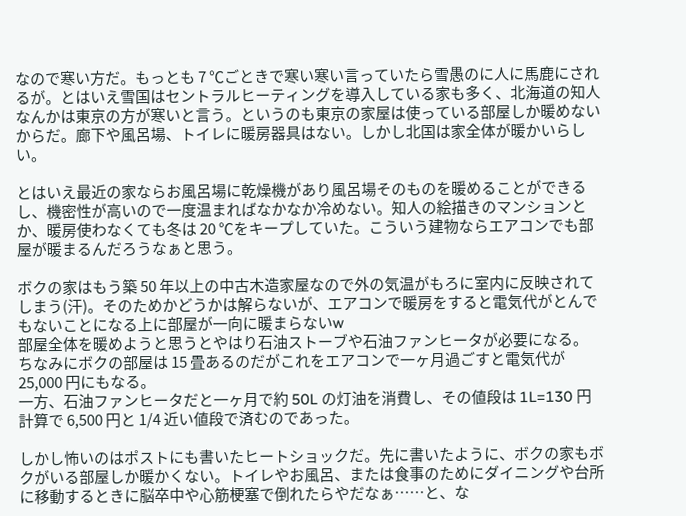なので寒い方だ。もっとも 7 ℃ごときで寒い寒い言っていたら雪愚のに人に馬鹿にされるが。とはいえ雪国はセントラルヒーティングを導入している家も多く、北海道の知人なんかは東京の方が寒いと言う。というのも東京の家屋は使っている部屋しか暖めないからだ。廊下や風呂場、トイレに暖房器具はない。しかし北国は家全体が暖かいらしい。

とはいえ最近の家ならお風呂場に乾燥機があり風呂場そのものを暖めることができるし、機密性が高いので一度温まればなかなか冷めない。知人の絵描きのマンションとか、暖房使わなくても冬は 20 ℃をキープしていた。こういう建物ならエアコンでも部屋が暖まるんだろうなぁと思う。

ボクの家はもう築 50 年以上の中古木造家屋なので外の気温がもろに室内に反映されてしまう(汗)。そのためかどうかは解らないが、エアコンで暖房をすると電気代がとんでもないことになる上に部屋が一向に暖まらないw
部屋全体を暖めようと思うとやはり石油ストーブや石油ファンヒータが必要になる。
ちなみにボクの部屋は 15 畳あるのだがこれをエアコンで一ヶ月過ごすと電気代が 25,000 円にもなる。
一方、石油ファンヒータだと一ヶ月で約 50L の灯油を消費し、その値段は 1L=130 円計算で 6,500 円と 1/4 近い値段で済むのであった。

しかし怖いのはポストにも書いたヒートショックだ。先に書いたように、ボクの家もボクがいる部屋しか暖かくない。トイレやお風呂、または食事のためにダイニングや台所に移動するときに脳卒中や心筋梗塞で倒れたらやだなぁ……と、な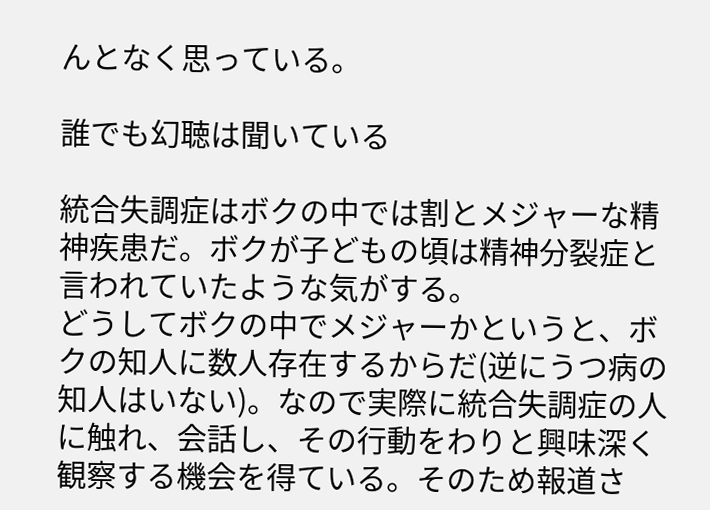んとなく思っている。

誰でも幻聴は聞いている

統合失調症はボクの中では割とメジャーな精神疾患だ。ボクが子どもの頃は精神分裂症と言われていたような気がする。
どうしてボクの中でメジャーかというと、ボクの知人に数人存在するからだ(逆にうつ病の知人はいない)。なので実際に統合失調症の人に触れ、会話し、その行動をわりと興味深く観察する機会を得ている。そのため報道さ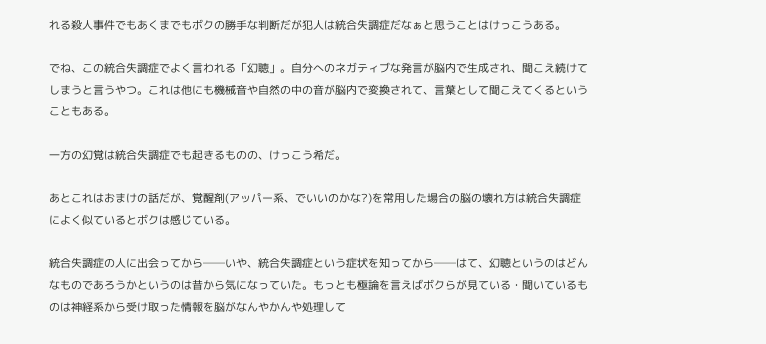れる殺人事件でもあくまでもボクの勝手な判断だが犯人は統合失調症だなぁと思うことはけっこうある。

でね、この統合失調症でよく言われる「幻聴」。自分へのネガティブな発言が脳内で生成され、聞こえ続けてしまうと言うやつ。これは他にも機械音や自然の中の音が脳内で変換されて、言葉として聞こえてくるということもある。

一方の幻覚は統合失調症でも起きるものの、けっこう希だ。

あとこれはおまけの話だが、覚醒剤(アッパー系、でいいのかな?)を常用した場合の脳の壊れ方は統合失調症によく似ているとボクは感じている。

統合失調症の人に出会ってから──いや、統合失調症という症状を知ってから──はて、幻聴というのはどんなものであろうかというのは昔から気になっていた。もっとも極論を言えばボクらが見ている・聞いているものは神経系から受け取った情報を脳がなんやかんや処理して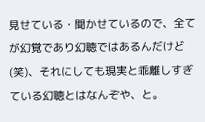見せている・聞かせているので、全てが幻覚であり幻聴ではあるんだけど(笑)、それにしても現実と乖離しすぎている幻聴とはなんぞや、と。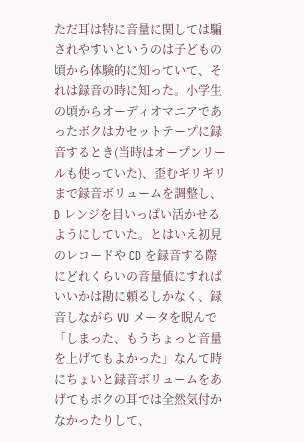ただ耳は特に音量に関しては騙されやすいというのは子どもの頃から体験的に知っていて、それは録音の時に知った。小学生の頃からオーディオマニアであったボクはカセットテープに録音するとき(当時はオープンリールも使っていた)、歪むギリギリまで録音ボリュームを調整し、D レンジを目いっぱい活かせるようにしていた。とはいえ初見のレコードや CD を録音する際にどれくらいの音量値にすればいいかは勘に頼るしかなく、録音しながら VU メータを睨んで「しまった、もうちょっと音量を上げてもよかった」なんて時にちょいと録音ボリュームをあげてもボクの耳では全然気付かなかったりして、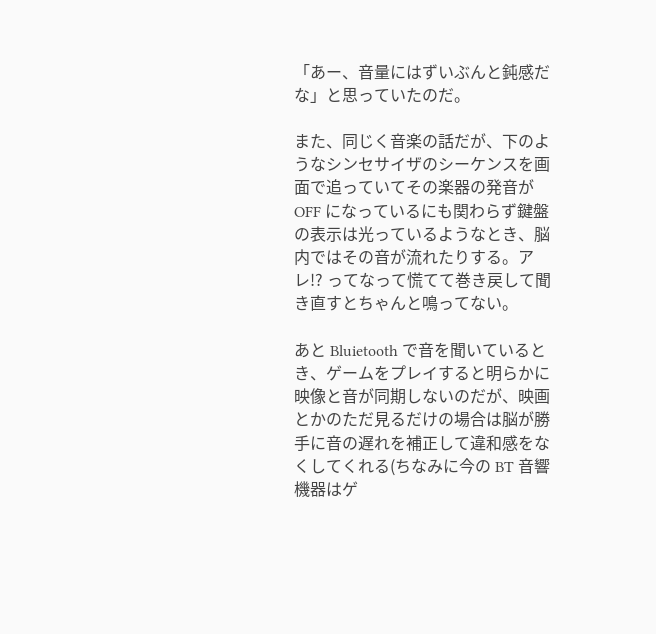「あー、音量にはずいぶんと鈍感だな」と思っていたのだ。

また、同じく音楽の話だが、下のようなシンセサイザのシーケンスを画面で追っていてその楽器の発音が OFF になっているにも関わらず鍵盤の表示は光っているようなとき、脳内ではその音が流れたりする。アレ!? ってなって慌てて巻き戻して聞き直すとちゃんと鳴ってない。

あと Bluietooth で音を聞いているとき、ゲームをプレイすると明らかに映像と音が同期しないのだが、映画とかのただ見るだけの場合は脳が勝手に音の遅れを補正して違和感をなくしてくれる(ちなみに今の BT 音響機器はゲ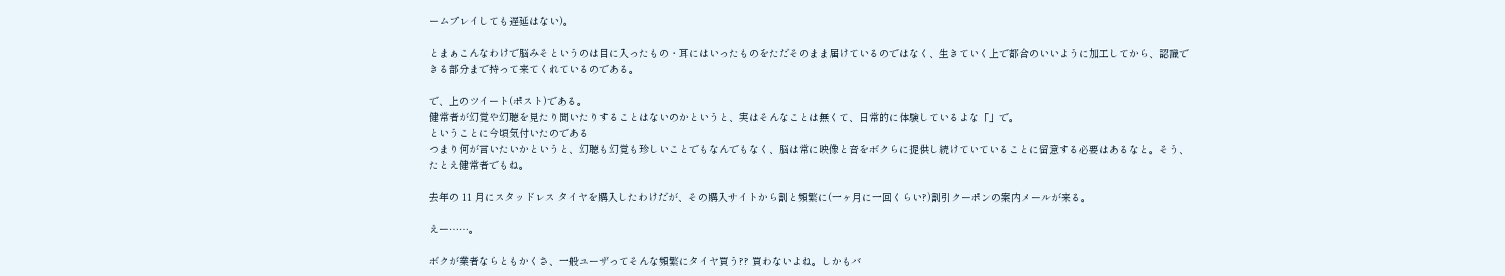ームプレイしても遅延はない)。

とまぁこんなわけで脳みそというのは目に入ったもの・耳にはいったものをただそのまま届けているのではなく、生きていく上で都合のいいように加工してから、認識できる部分まで持って来てくれているのである。

で、上のツイート(ポスト)である。
健常者が幻覚や幻聴を見たり聞いたりすることはないのかというと、実はそんなことは無くて、日常的に体験しているよな「」で。
ということに今頃気付いたのである
つまり何が言いたいかというと、幻聴も幻覚も珍しいことでもなんでもなく、脳は常に映像と音をボクらに提供し続けていていることに留意する必要はあるなと。そう、たとえ健常者でもね。

去年の 11 月にスタッドレス タイヤを購入したわけだが、その購入サイトから割と頻繁に(一ヶ月に一回くらい?)割引クーポンの案内メールが来る。

えー……。

ボクが業者ならともかくさ、一般ユーザってそんな頻繁にタイヤ買う?? 買わないよね。しかもバ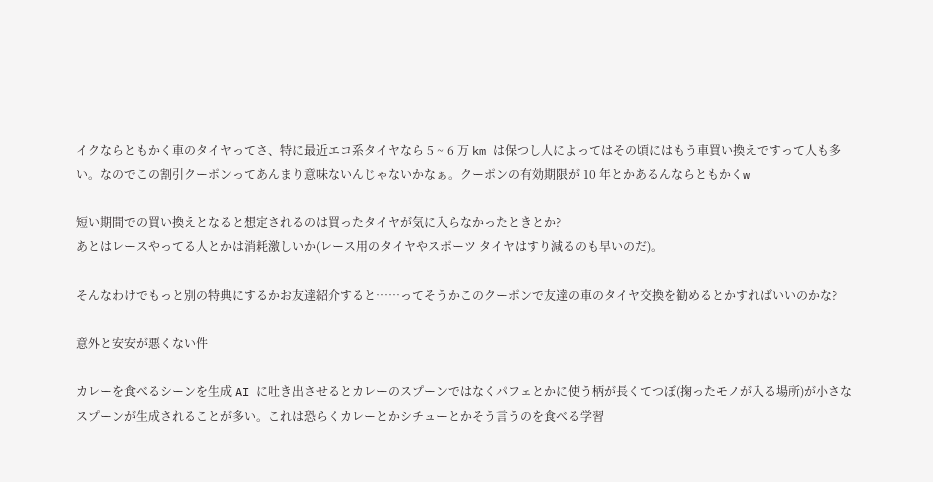イクならともかく車のタイヤってさ、特に最近エコ系タイヤなら 5 ~ 6 万 km は保つし人によってはその頃にはもう車買い換えですって人も多い。なのでこの割引クーポンってあんまり意味ないんじゃないかなぁ。クーポンの有効期限が 10 年とかあるんならともかくw

短い期間での買い換えとなると想定されるのは買ったタイヤが気に入らなかったときとか?
あとはレースやってる人とかは消耗激しいか(レース用のタイヤやスポーツ タイヤはすり減るのも早いのだ)。

そんなわけでもっと別の特典にするかお友達紹介すると……ってそうかこのクーポンで友達の車のタイヤ交換を勧めるとかすればいいのかな?

意外と安安が悪くない件

カレーを食べるシーンを生成 AI に吐き出させるとカレーのスプーンではなくパフェとかに使う柄が長くてつぼ(掬ったモノが入る場所)が小さなスプーンが生成されることが多い。これは恐らくカレーとかシチューとかそう言うのを食べる学習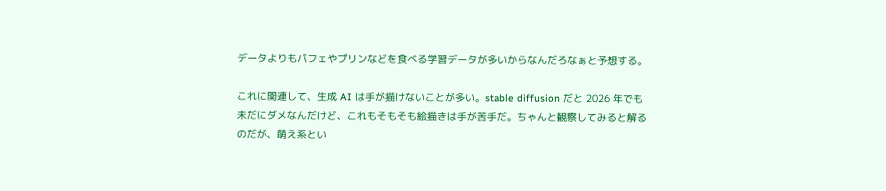データよりもパフェやプリンなどを食べる学習データが多いからなんだろなぁと予想する。

これに関連して、生成 AI は手が描けないことが多い。stable diffusion だと 2026 年でも未だにダメなんだけど、これもそもそも絵描きは手が苦手だ。ちゃんと観察してみると解るのだが、萌え系とい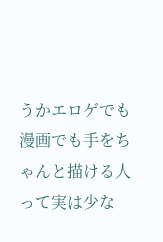うかエロゲでも漫画でも手をちゃんと描ける人って実は少な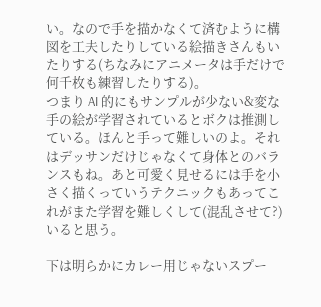い。なので手を描かなくて済むように構図を工夫したりしている絵描きさんもいたりする(ちなみにアニメータは手だけで何千枚も練習したりする)。
つまり AI 的にもサンプルが少ない&変な手の絵が学習されているとボクは推測している。ほんと手って難しいのよ。それはデッサンだけじゃなくて身体とのバランスもね。あと可愛く見せるには手を小さく描くっていうテクニックもあってこれがまた学習を難しくして(混乱させて?)いると思う。

下は明らかにカレー用じゃないスプー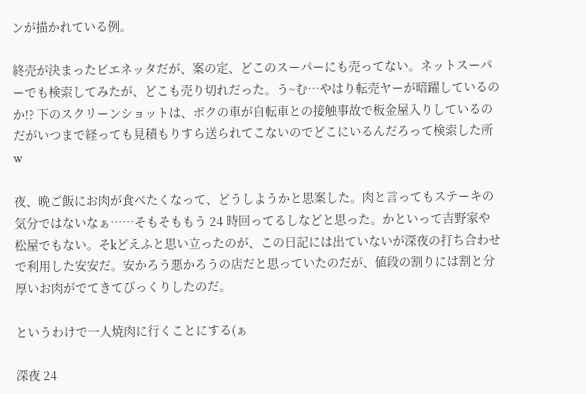ンが描かれている例。

終売が決まったビエネッタだが、案の定、どこのスーパーにも売ってない。ネットスーパーでも検索してみたが、どこも売り切れだった。う~む…やはり転売ヤーが暗躍しているのか!? 下のスクリーンショットは、ボクの車が自転車との接触事故で板金屋入りしているのだがいつまで経っても見積もりすら送られてこないのでどこにいるんだろって検索した所w

夜、晩ご飯にお肉が食べたくなって、どうしようかと思案した。肉と言ってもステーキの気分ではないなぁ……そもそももう 24 時回ってるしなどと思った。かといって吉野家や松屋でもない。そkどえふと思い立ったのが、この日記には出ていないが深夜の打ち合わせで利用した安安だ。安かろう悪かろうの店だと思っていたのだが、値段の割りには割と分厚いお肉がでてきてびっくりしたのだ。

というわけで一人焼肉に行くことにする(ぁ

深夜 24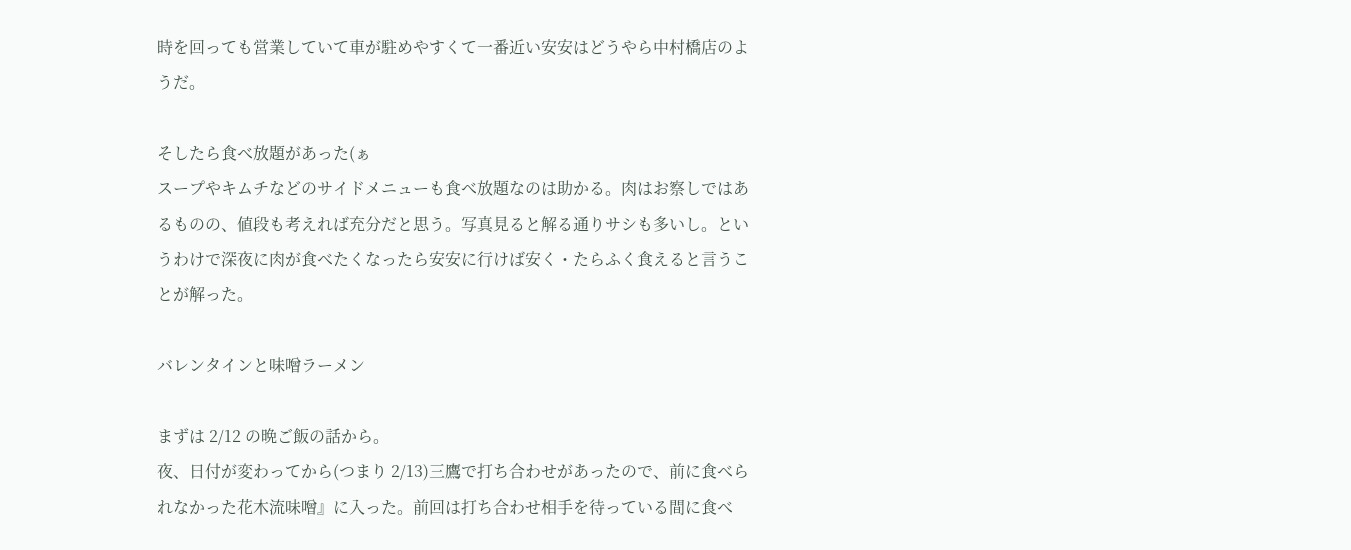時を回っても営業していて車が駐めやすくて一番近い安安はどうやら中村橋店のようだ。

そしたら食べ放題があった(ぁ
スープやキムチなどのサイドメニューも食べ放題なのは助かる。肉はお察しではあるものの、値段も考えれば充分だと思う。写真見ると解る通りサシも多いし。というわけで深夜に肉が食べたくなったら安安に行けば安く・たらふく食えると言うことが解った。

バレンタインと味噌ラーメン

まずは 2/12 の晩ご飯の話から。
夜、日付が変わってから(つまり 2/13)三鷹で打ち合わせがあったので、前に食べられなかった花木流味噌』に入った。前回は打ち合わせ相手を待っている間に食べ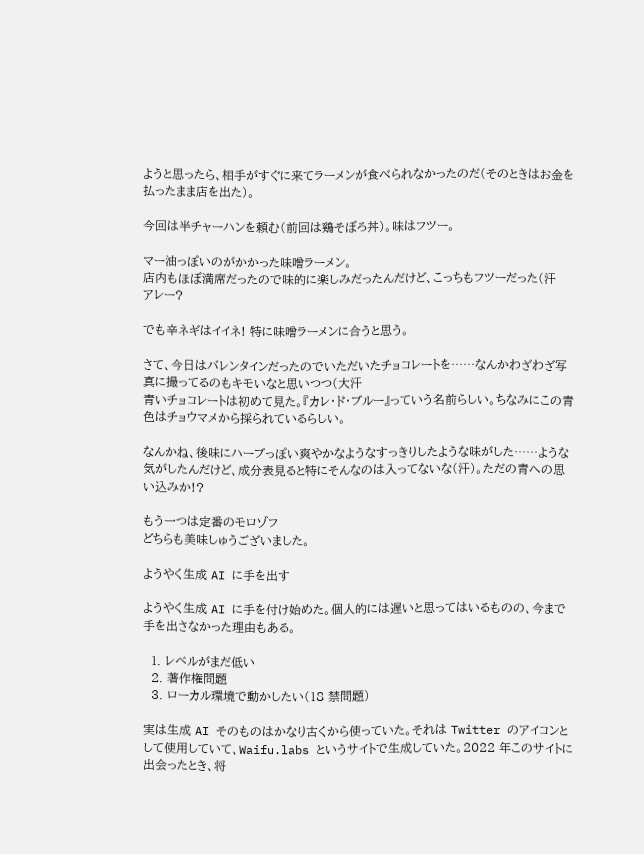ようと思ったら、相手がすぐに来てラーメンが食べられなかったのだ(そのときはお金を払ったまま店を出た)。

今回は半チャーハンを頼む(前回は鶏そぼろ丼)。味はフツー。

マー油っぽいのがかかった味噌ラーメン。
店内もほぼ満席だったので味的に楽しみだったんだけど、こっちもフツーだった(汗
アレー?

でも辛ネギはイイネ! 特に味噌ラーメンに合うと思う。

さて、今日はバレンタインだったのでいただいたチョコレートを……なんかわざわざ写真に撮ってるのもキモいなと思いつつ(大汗
青いチョコレートは初めて見た。『カレ・ド・ブルー』っていう名前らしい。ちなみにこの青色はチョウマメから採られているらしい。

なんかね、後味にハーブっぽい爽やかなようなすっきりしたような味がした……ような気がしたんだけど、成分表見ると特にそんなのは入ってないな(汗)。ただの青への思い込みか!?

もう一つは定番のモロゾフ
どちらも美味しゅうございました。

ようやく生成 AI に手を出す

ようやく生成 AI に手を付け始めた。個人的には遅いと思ってはいるものの、今まで手を出さなかった理由もある。

  1. レベルがまだ低い
  2. 著作権問題
  3. ローカル環境で動かしたい(18 禁問題)

実は生成 AI そのものはかなり古くから使っていた。それは Twitter のアイコンとして使用していて、Waifu.labs というサイトで生成していた。2022 年このサイトに出会ったとき、将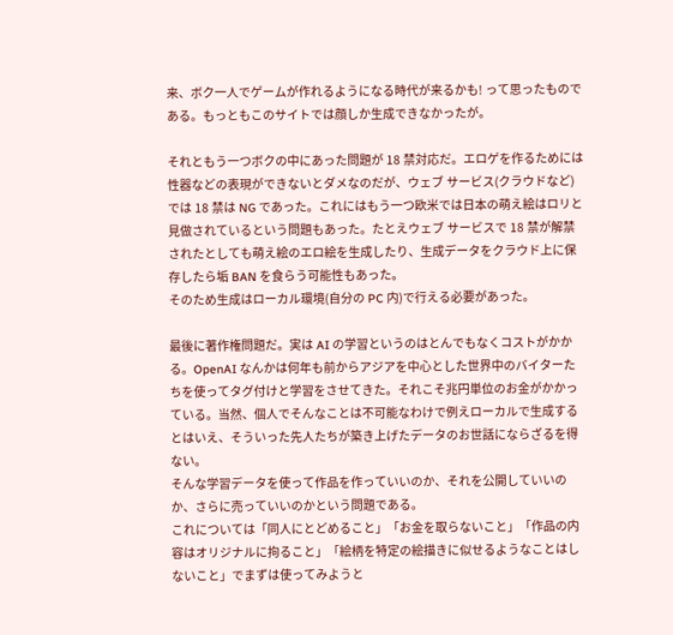来、ボク一人でゲームが作れるようになる時代が来るかも! って思ったものである。もっともこのサイトでは顔しか生成できなかったが。

それともう一つボクの中にあった問題が 18 禁対応だ。エロゲを作るためには性器などの表現ができないとダメなのだが、ウェブ サービス(クラウドなど)では 18 禁は NG であった。これにはもう一つ欧米では日本の萌え絵はロリと見做されているという問題もあった。たとえウェブ サービスで 18 禁が解禁されたとしても萌え絵のエロ絵を生成したり、生成データをクラウド上に保存したら垢 BAN を食らう可能性もあった。
そのため生成はローカル環境(自分の PC 内)で行える必要があった。

最後に著作権問題だ。実は AI の学習というのはとんでもなくコストがかかる。OpenAI なんかは何年も前からアジアを中心とした世界中のバイターたちを使ってタグ付けと学習をさせてきた。それこそ兆円単位のお金がかかっている。当然、個人でそんなことは不可能なわけで例えローカルで生成するとはいえ、そういった先人たちが築き上げたデータのお世話にならざるを得ない。
そんな学習データを使って作品を作っていいのか、それを公開していいのか、さらに売っていいのかという問題である。
これについては「同人にとどめること」「お金を取らないこと」「作品の内容はオリジナルに拘ること」「絵柄を特定の絵描きに似せるようなことはしないこと」でまずは使ってみようと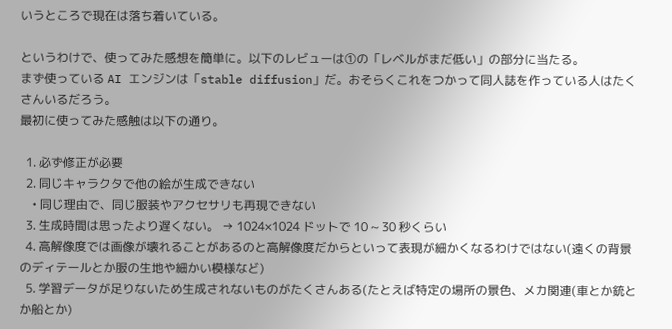いうところで現在は落ち着いている。

というわけで、使ってみた感想を簡単に。以下のレビューは①の「レベルがまだ低い」の部分に当たる。
まず使っている AI エンジンは「stable diffusion」だ。おそらくこれをつかって同人誌を作っている人はたくさんいるだろう。
最初に使ってみた感触は以下の通り。

  1. 必ず修正が必要
  2. 同じキャラクタで他の絵が生成できない
    • 同じ理由で、同じ服装やアクセサリも再現できない
  3. 生成時間は思ったより遅くない。 → 1024×1024 ドットで 10 ~ 30 秒くらい
  4. 高解像度では画像が壊れることがあるのと高解像度だからといって表現が細かくなるわけではない(遠くの背景のディテールとか服の生地や細かい模様など)
  5. 学習データが足りないため生成されないものがたくさんある(たとえば特定の場所の景色、メカ関連(車とか銃とか船とか)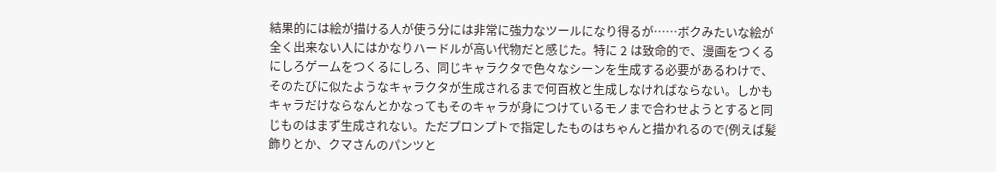結果的には絵が描ける人が使う分には非常に強力なツールになり得るが……ボクみたいな絵が全く出来ない人にはかなりハードルが高い代物だと感じた。特に 2 は致命的で、漫画をつくるにしろゲームをつくるにしろ、同じキャラクタで色々なシーンを生成する必要があるわけで、そのたびに似たようなキャラクタが生成されるまで何百枚と生成しなければならない。しかもキャラだけならなんとかなってもそのキャラが身につけているモノまで合わせようとすると同じものはまず生成されない。ただプロンプトで指定したものはちゃんと描かれるので(例えば髪飾りとか、クマさんのパンツと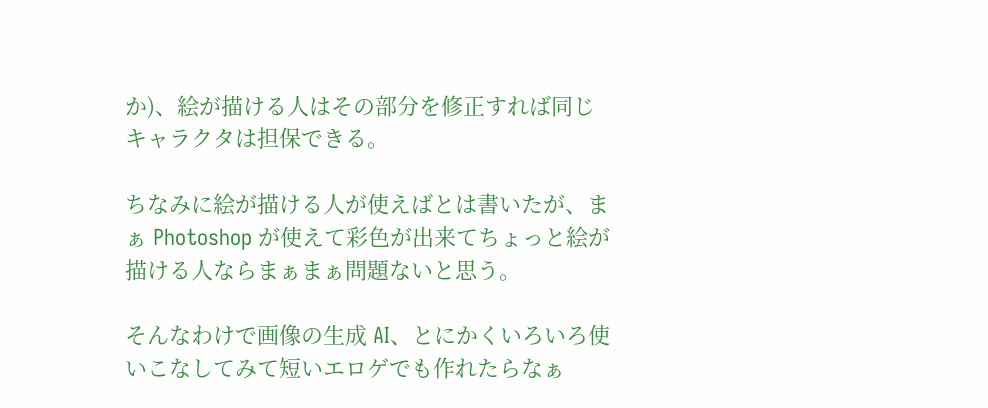か)、絵が描ける人はその部分を修正すれば同じキャラクタは担保できる。

ちなみに絵が描ける人が使えばとは書いたが、まぁ Photoshop が使えて彩色が出来てちょっと絵が描ける人ならまぁまぁ問題ないと思う。

そんなわけで画像の生成 AI、とにかくいろいろ使いこなしてみて短いエロゲでも作れたらなぁ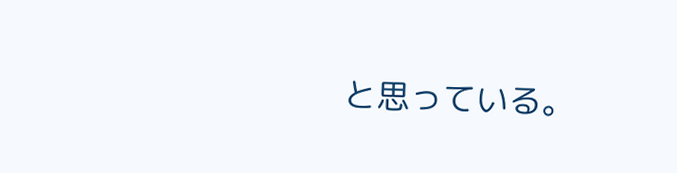と思っている。